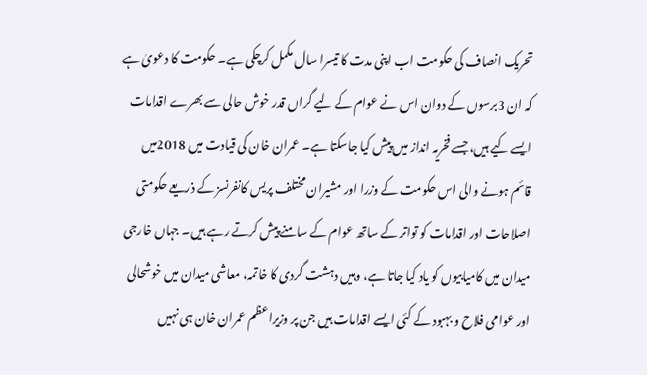تحریک انصاف کی حکومت اب اپنی مدت کا تیسرا سال مکمل کرچکی ہے۔ حکومت کا دعویٰ ہے کہ ان 3برسوں کے دوان اس نے عوام کے لیے گراں قدر خوش حالی سے بھرے اقدامات ایسے کیے ہیں، جسے فخریہ انداز میں پیش کیا جاسکتا ہے۔ عمران خان کی قیادت میں 2018میں قائم ہونے والی اس حکومت کے وزرا اور مشیران مختلف پریس کانفرنسز کے ذریعے حکومتی اصلاحات اور اقدامات کو تواتر کے ساتھ عوام کے سامنے پیش کرتے رہے ہیں۔ جہاں خارجی میدان میں کامیابیوں کو یاد کیا جاتا ہے، وہیں دہشت گردی کا خاتمہ، معاشی میدان میں خوشحالی اور عوامی فلاح و بہبود کے کئی ایسے اقدامات ہیں جن پر وزیراعظم عمران خان ہی نہیں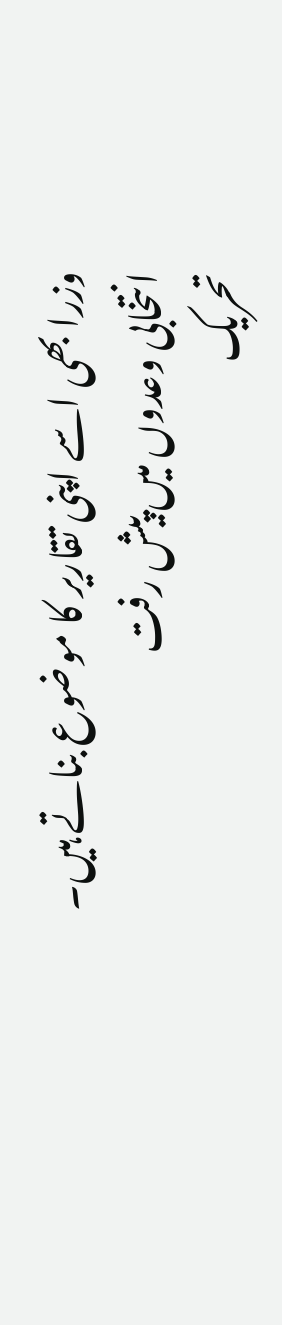وزرا بھی اسے اپنی تقاریر کا موضوع بناتے ہیں۔
انتخابی وعدوں میں پیش رفت
تحریک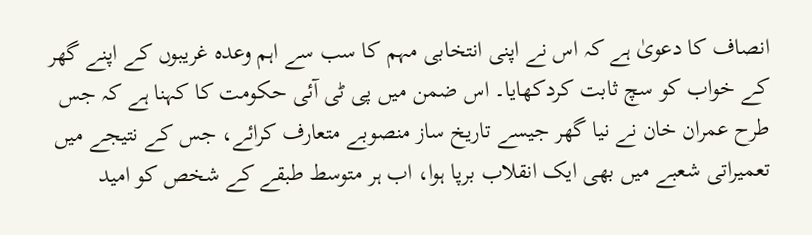انصاف کا دعویٰ ہے کہ اس نے اپنی انتخابی مہم کا سب سے اہم وعدہ غریبوں کے اپنے گھر کے خواب کو سچ ثابت کردکھایا۔ اس ضمن میں پی ٹی آئی حکومت کا کہنا ہے کہ جس طرح عمران خان نے نیا گھر جیسے تاریخ ساز منصوبے متعارف کرائے، جس کے نتیجے میں تعمیراتی شعبے میں بھی ایک انقلاب برپا ہوا، اب ہر متوسط طبقے کے شخص کو امید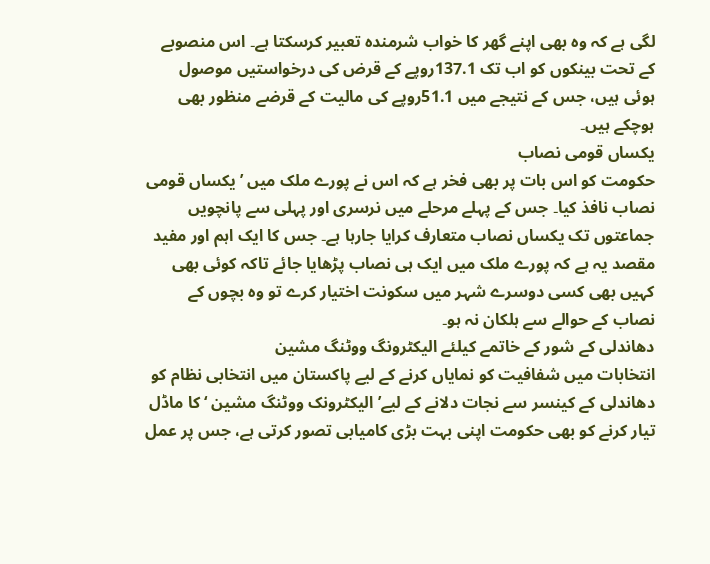لگی ہے کہ وہ بھی اپنے گھر کا خواب شرمندہ تعبیر کرسکتا ہے۔ اس منصوبے کے تحت بینکوں کو اب تک 137.1روپے کے قرض کی درخواستیں موصول ہوئی ہیں، جس کے نتیجے میں 51.1روپے کی مالیت کے قرضے منظور بھی ہوچکے ہیں۔
یکساں قومی نصاب
حکومت کو اس بات پر بھی فخر ہے کہ اس نے پورے ملک میں ’یکساں قومی نصاب نافذ کیا۔ جس کے پہلے مرحلے میں نرسری اور پہلی سے پانچویں جماعتوں تک یکساں نصاب متعارف کرایا جارہا ہے۔ جس کا ایک اہم اور مفید مقصد یہ ہے کہ پورے ملک میں ایک ہی نصاب پڑھایا جائے تاکہ کوئی بھی کہیں بھی کسی دوسرے شہر میں سکونت اختیار کرے تو وہ بچوں کے نصاب کے حوالے سے ہلکان نہ ہو۔
دھاندلی کے شور کے خاتمے کیلئے الیکٹرونگ ووٹنگ مشین
انتخابات میں شفافیت کو نمایاں کرنے کے لیے پاکستان میں انتخابی نظام کو دھاندلی کے کینسر سے نجات دلانے کے لیے’الیکٹرونک ووٹنگ مشین ‘ کا ماڈل تیار کرنے کو بھی حکومت اپنی بہت بڑی کامیابی تصور کرتی ہے، جس پر عمل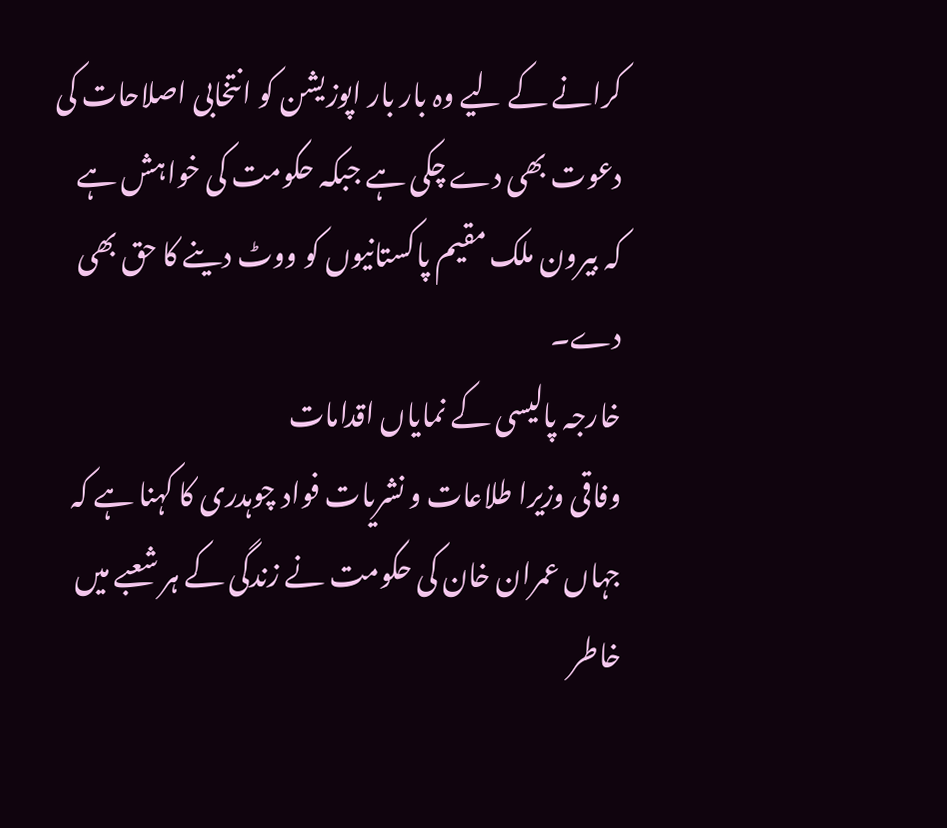کرانے کے لیے وہ بار بار اپوزیشن کو انتخابی اصلاحات کی دعوت بھی دے چکی ہے جبکہ حکومت کی خواہش ہے کہ بیرون ملک مقیم پاکستانیوں کو ووٹ دینے کا حق بھی دے۔
خارجہ پالیسی کے نمایاں اقدامات
وفاقی وزیرا طلاعات و نشریات فواد چوہدری کا کہنا ہے کہ جہاں عمران خان کی حکومت نے زندگی کے ہر شعبے میں خاطر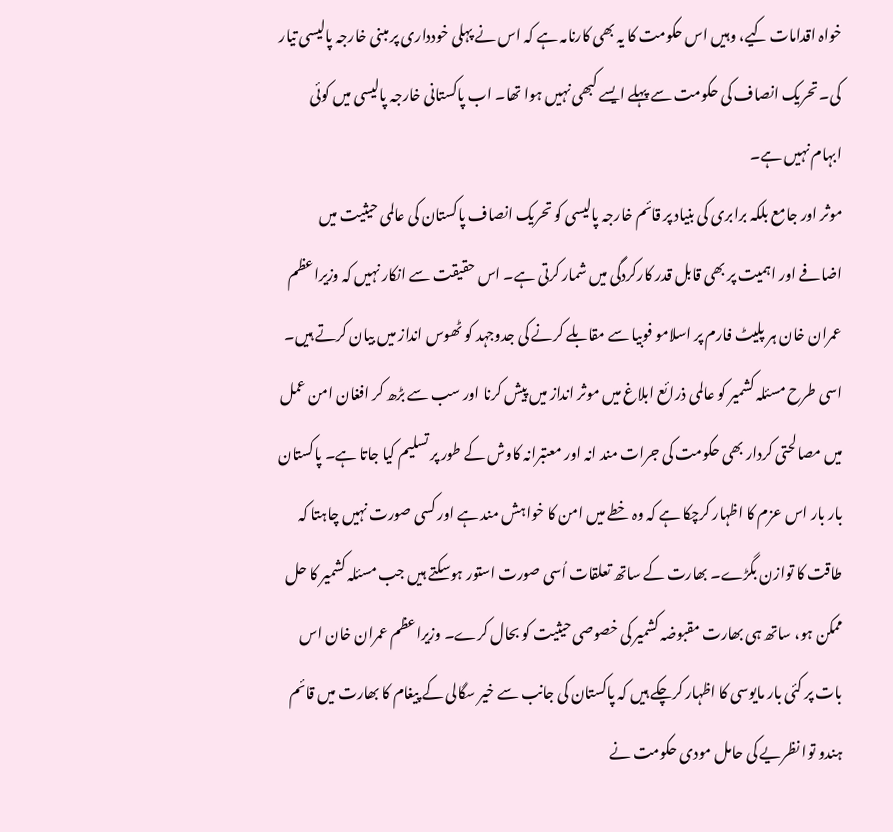خواہ اقدامات کیے، وہیں اس حکومت کا یہ بھی کارنامہ ہے کہ اس نے پہلی خودداری پر مبنی خارجہ پالیسی تیار کی۔ تحریک انصاف کی حکومت سے پہلے ایسے کبھی نہیں ہوا تھا۔ اب پاکستانی خارجہ پالیسی میں کوئی ابہام نہیں ہے۔
موثر اور جامع بلکہ برابری کی بنیاد پر قائم خارجہ پالیسی کو تحریک انصاف پاکستان کی عالمی حیثیت میں اضافے اور اہمیت پر بھی قابل قدر کارکردگی میں شمار کرتی ہے۔ اس حقیقت سے انکار نہیں کہ وزیراعظم عمران خان ہر پلیٹ فارم پر اسلامو فوبیا سے مقابلے کرنے کی جدوجہد کو ٹھوس انداز میں بیان کرتے ہیں۔ اسی طرح مسئلہ کشمیر کو عالمی ذرائع ابلاغ میں موثر انداز میں پیش کرنا اور سب سے بڑھ کر افغان امن عمل میں مصالحتی کردار بھی حکومت کی جرات مند انہ اور معتبرانہ کاوش کے طور پر تسلیم کیا جاتا ہے۔ پاکستان بار بار اس عزم کا اظہار کرچکا ہے کہ وہ خطے میں امن کا خواہش مند ہے اور کسی صورت نہیں چاہتا کہ طاقت کا توازن بگڑے۔ بھارت کے ساتھ تعلقات اُسی صورت استور ہوسکتے ہیں جب مسئلہ کشمیر کا حل ممکن ہو، ساتھ ہی بھارت مقبوضہ کشمیر کی خصوصی حیثیت کو بحال کرے۔ وزیراعظم عمران خان اس بات پر کئی بار مایوسی کا اظہار کرچکے ہیں کہ پاکستان کی جانب سے خیر سگالی کے پیغام کا بھارت میں قائم ہندو توا نظریے کی حامل مودی حکومت نے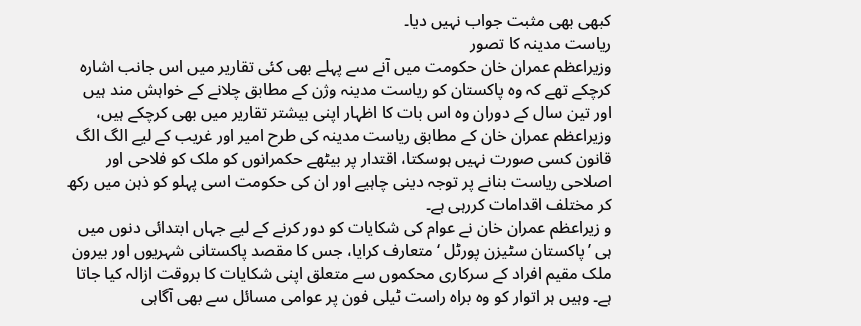کبھی بھی مثبت جواب نہیں دیا۔
ریاست مدینہ کا تصور
وزیراعظم عمران خان حکومت میں آنے سے پہلے بھی کئی تقاریر میں اس جانب اشارہ کرچکے تھے کہ وہ پاکستان کو ریاست مدینہ وژن کے مطابق چلانے کے خواہش مند ہیں اور تین سال کے دوران وہ اس بات کا اظہار اپنی بیشتر تقاریر میں بھی کرچکے ہیں، وزیراعظم عمران خان کے مطابق ریاست مدینہ کی طرح امیر اور غریب کے لیے الگ الگ قانون کسی صورت نہیں ہوسکتا، اقتدار پر بیٹھے حکمرانوں کو ملک کو فلاحی اور اصلاحی ریاست بنانے پر توجہ دینی چاہیے اور ان کی حکومت اسی پہلو کو ذہن میں رکھ کر مختلف اقدامات کررہی ہے۔
و زیراعظم عمران خان نے عوام کی شکایات کو دور کرنے کے لیے جہاں ابتدائی دنوں میں ہی ’پاکستان سٹیزن پورٹل ‘ متعارف کرایا، جس کا مقصد پاکستانی شہریوں اور بیرون ملک مقیم افراد کے سرکاری محکموں سے متعلق اپنی شکایات کا بروقت ازالہ کیا جاتا ہے۔ وہیں ہر اتوار کو وہ براہ راست ٹیلی فون پر عوامی مسائل سے بھی آگاہی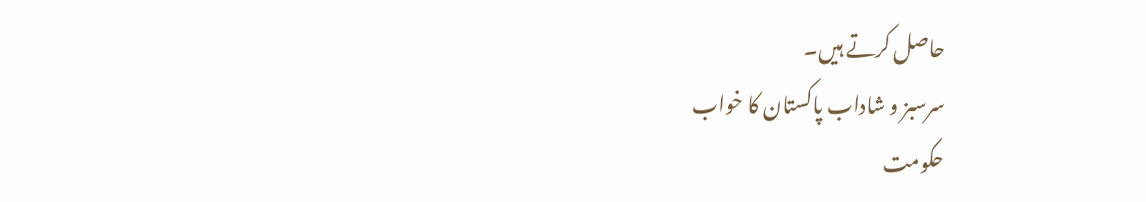حاصل کرتے ہیں۔
سرسبز و شاداب پاکستان کا خواب
حکومت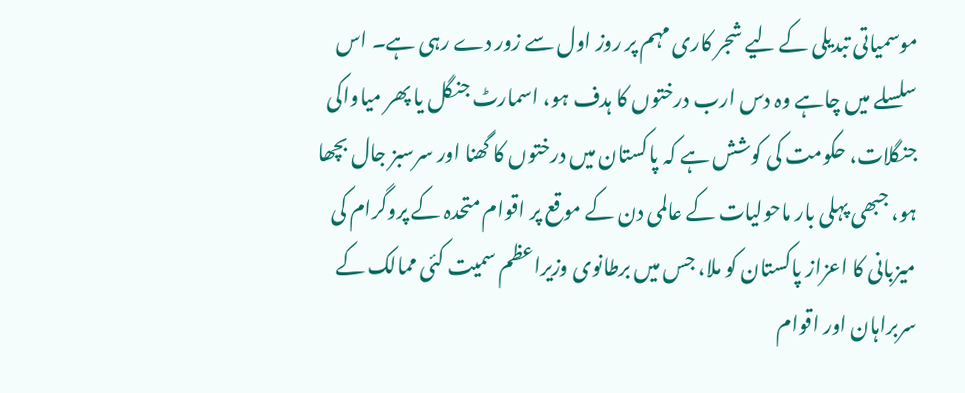موسمیاتی تبدیلی کے لیے شجر کاری مہم پر روز اول سے زور دے رہی ہے۔ اس سلسلے میں چاہے وہ دس ارب درختوں کا ہدف ہو، اسمارٹ جنگل یا پھر میاواکی جنگلات، حکومت کی کوشش ہے کہ پاکستان میں درختوں کا گھنا اور سرسبز جال بچھا ہو، جبھی پہلی بار ماحولیات کے عالمی دن کے موقع پر اقوام متحدہ کے پروگرام کی میزبانی کا اعزاز پاکستان کو ملا، جس میں برطانوی وزیراعظم سمیت کئی ممالک کے سربراہان اور اقوام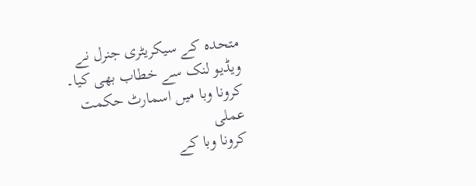متحدہ کے سیکریٹری جنرل نے ویڈیو لنک سے خطاب بھی کیا۔
کرونا وبا میں اسمارٹ حکمت عملی
کرونا وبا کے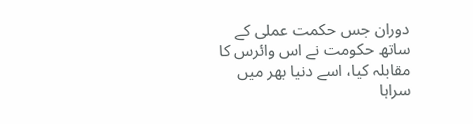دوران جس حکمت عملی کے ساتھ حکومت نے اس وائرس کا مقابلہ کیا، اسے دنیا بھر میں سراہا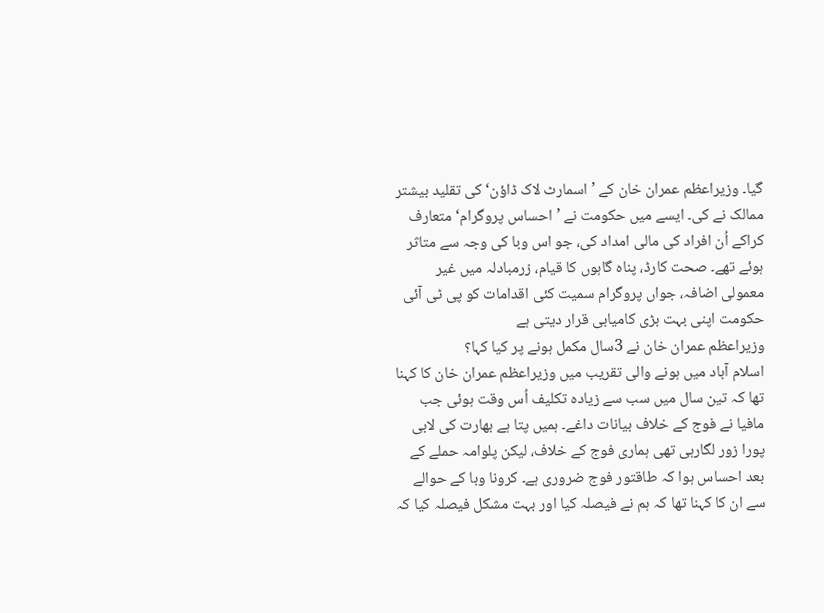گیا۔ وزیراعظم عمران خان کے ’اسمارٹ لاک ڈاؤن‘ کی تقلید بیشتر ممالک نے کی۔ ایسے میں حکومت نے ’احساس پروگرام‘ متعارف کراکے اُن افراد کی مالی امداد کی، جو اس وبا کی وجہ سے متاثر ہوئے تھے۔ صحت کارڈ، پناہ گاہوں کا قیام، زرمبادلہ میں غیر معمولی اضافہ، جواں پروگرام سمیت کئی اقدامات کو پی ٹی آئی حکومت اپنی بہت بڑی کامیابی قرار دیتی ہے
وزیراعظم عمران خان نے 3سال مکمل ہونے پر کیا کہا؟
اسلام آباد میں ہونے والی تقریب میں وزیراعظم عمران خان کا کہنا تھا کہ تین سال میں سب سے زیادہ تکلیف اُس وقت ہوئی جب مافیا نے فوج کے خلاف بیانات داغے۔ ہمیں پتا ہے بھارت کی لابی پورا زور لگارہی تھی ہماری فوج کے خلاف، لیکن پلوامہ حملے کے بعد احساس ہوا کہ طاقتور فوج ضروری ہے۔ کرونا وبا کے حوالے سے ان کا کہنا تھا کہ ہم نے فیصلہ کیا اور بہت مشکل فیصلہ کیا کہ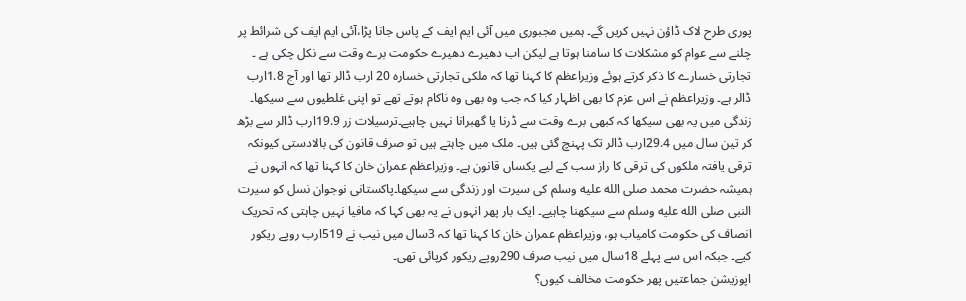پوری طرح لاک ڈاؤن نہیں کریں گے۔ ہمیں مجبوری میں آئی ایم ایف کے پاس جانا پڑا،آئی ایم ایف کی شرائط پر چلنے سے عوام کو مشکلات کا سامنا ہوتا ہے لیکن اب دھیرے دھیرے حکومت برے وقت سے نکل چکی ہے ۔ تجارتی خسارے کا ذکر کرتے ہوئے وزیراعظم کا کہنا تھا کہ ملکی تجارتی خسارہ 20 ارب ڈالر تھا اور آج 1.8ارب ڈالر ہے۔ وزیراعظم نے اس عزم کا بھی اظہار کیا کہ جب وہ بھی وہ ناکام ہوتے تھے تو اپنی غلطیوں سے سیکھا۔ زندگی میں یہ بھی سیکھا کہ کبھی برے وقت سے ڈرنا یا گھبرانا نہیں چاہیے۔ترسیلات زر 19.9ارب ڈالر سے بڑھ کر تین سال میں 29.4ارب ڈالر تک پہنچ گئی ہیں۔ ملک میں چاہتے ہیں تو صرف قانون کی بالادستی کیونکہ ترقی یافتہ ملکوں کی ترقی کا راز سب کے لیے یکساں قانون ہے۔ وزیراعظم عمران خان کا کہنا تھا کہ انہوں نے ہمیشہ حضرت محمد صلى الله عليه وسلم کی سیرت اور زندگی سے سیکھا۔پاکستانی نوجوان نسل کو سیرت النبی صلى الله عليه وسلم سے سیکھنا چاہیے۔ ایک بار پھر انہوں نے یہ بھی کہا کہ مافیا نہیں چاہتی کہ تحریک انصاف کی حکومت کامیاب ہو، وزیراعظم عمران خان کا کہنا تھا کہ 3سال میں نیب نے 519ارب روپے ریکور کیے۔ جبکہ اس سے پہلے 18سال میں نیب صرف 290روپے ریکور کرپائی تھی۔
اپوزیشن جماعتیں پھر حکومت مخالف کیوں؟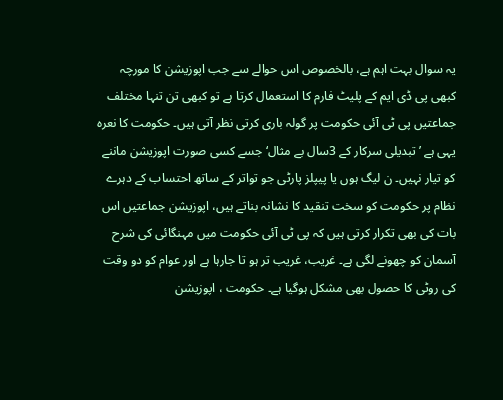یہ سوال بہت اہم ہے، بالخصوص اس حوالے سے جب اپوزیشن کا مورچہ کبھی پی ڈی ایم کے پلیٹ فارم کا استعمال کرتا ہے تو کبھی تن تنہا مختلف جماعتیں پی ٹی آئی حکومت پر گولہ باری کرتی نظر آتی ہیں۔ حکومت کا نعرہ یہی ہے ’تبدیلی سرکار کے 3سال بے مثال‘ جسے کسی صورت اپوزیشن ماننے کو تیار نہیں۔ ن لیگ ہوں یا پیپلز پارٹی جو تواتر کے ساتھ احتساب کے دہرے نظام پر حکومت کو سخت تنقید کا نشانہ بناتے ہیں، اپوزیشن جماعتیں اس بات کی بھی تکرار کرتی ہیں کہ پی ٹی آئی حکومت میں مہنگائی کی شرح آسمان کو چھونے لگی ہے۔ غریب، غریب تر ہو تا جارہا ہے اور عوام کو دو وقت کی روٹی کا حصول بھی مشکل ہوگیا ہے۔ حکومت ، اپوزیشن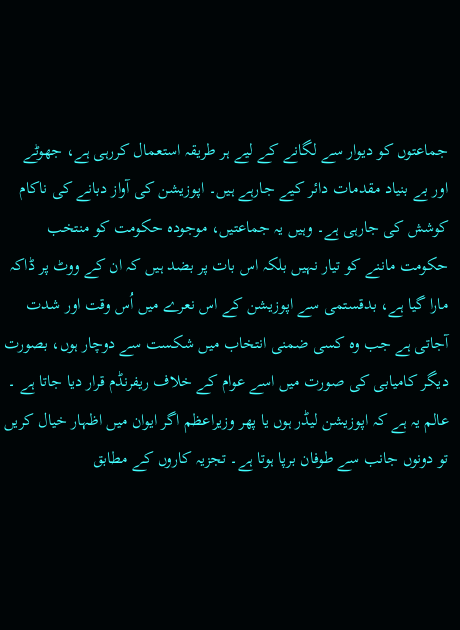جماعتوں کو دیوار سے لگانے کے لیے ہر طریقہ استعمال کررہی ہے، جھوٹے اور بے بنیاد مقدمات دائر کیے جارہے ہیں۔ اپوزیشن کی آواز دبانے کی ناکام کوشش کی جارہی ہے۔ وہیں یہ جماعتیں، موجودہ حکومت کو منتخب حکومت ماننے کو تیار نہیں بلکہ اس بات پر بضد ہیں کہ ان کے ووٹ پر ڈاکہ مارا گیا ہے، بدقستمی سے اپوزیشن کے اس نعرے میں اُس وقت اور شدت آجاتی ہے جب وہ کسی ضمنی انتخاب میں شکست سے دوچار ہوں، بصورت دیگر کامیابی کی صورت میں اسے عوام کے خلاف ریفرنڈم قرار دیا جاتا ہے ۔ عالم یہ ہے کہ اپوزیشن لیڈر ہوں یا پھر وزیراعظم اگر ایوان میں اظہار خیال کریں تو دونوں جانب سے طوفان برپا ہوتا ہے۔ تجزیہ کاروں کے مطابق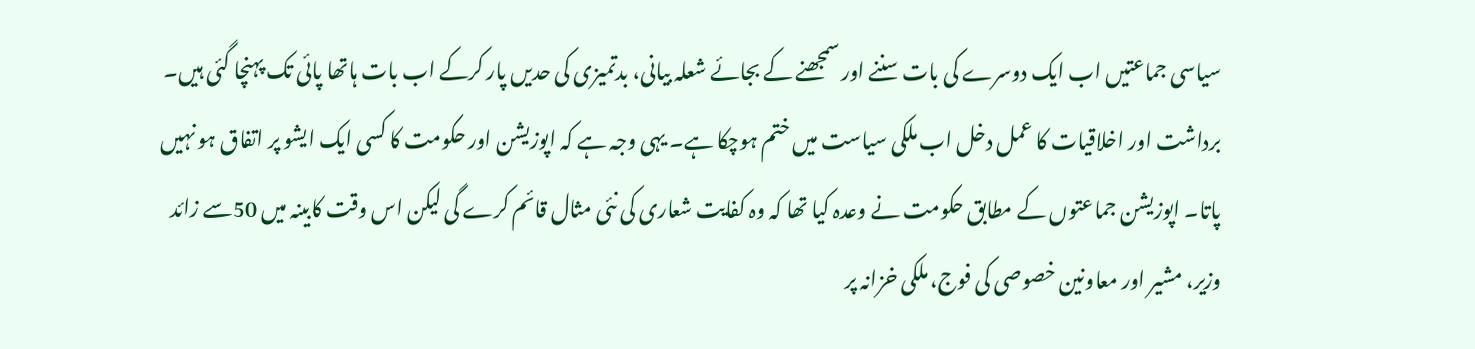سیاسی جماعتیں اب ایک دوسرے کی بات سننے اور سمجھنے کے بجائے شعلہ بیانی، بدتمیزی کی حدیں پار کرکے اب بات ہاتھا پائی تک پہنچا گئی ہیں۔ برداشت اور اخلاقیات کا عمل دخل اب ملکی سیاست میں ختم ہوچکا ہے۔ یہی وجہ ہے کہ اپوزیشن اور حکومت کا کسی ایک ایشو پر اتفاق ہو نہیں پاتا۔ اپوزیشن جماعتوں کے مطابق حکومت نے وعدہ کیا تھا کہ وہ کفایت شعاری کی نئی مثال قائم کرے گی لیکن اس وقت کابینہ میں 50سے زائد وزیر، مشیر اور معاونین خصوصی کی فوج، ملکی خزانہ پر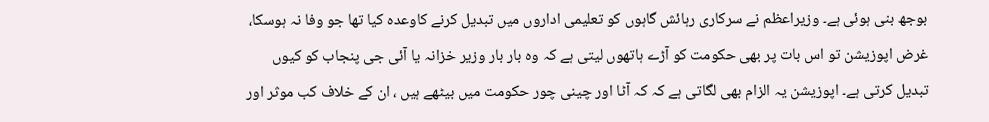بوجھ بنی ہوئی ہے۔ وزیراعظم نے سرکاری رہائش گاہوں کو تعلیمی اداروں میں تبدیل کرنے کاوعدہ کیا تھا جو وفا نہ ہوسکا، غرض اپوزیشن تو اس بات پر بھی حکومت کو آڑے ہاتھوں لیتی ہے کہ وہ بار بار وزیر خزانہ یا آئی جی پنجاب کو کیوں تبدیل کرتی ہے۔ اپوزیشن یہ الزام بھی لگاتی ہے کہ کہ آٹا اور چینی چور حکومت میں بیٹھے ہیں ، ان کے خلاف کب موثر اور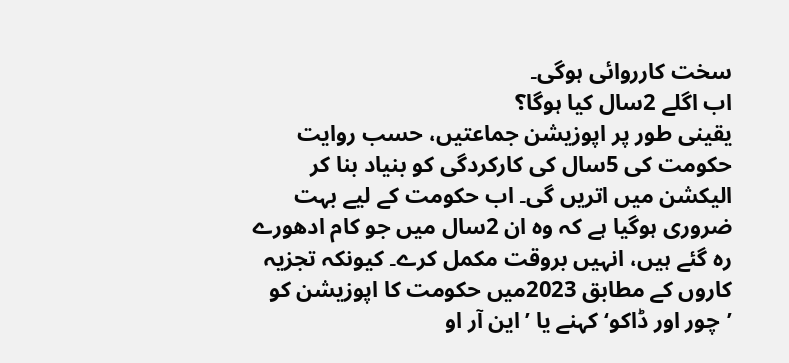سخت کارروائی ہوگی۔
اب اگلے 2سال کیا ہوگا؟
یقینی طور پر اپوزیشن جماعتیں، حسب روایت حکومت کی 5سال کی کارکردگی کو بنیاد بنا کر الیکشن میں اتریں گی۔ اب حکومت کے لیے بہت ضروری ہوگیا ہے کہ وہ ان 2سال میں جو کام ادھورے رہ گئے ہیں، انہیں بروقت مکمل کرے۔ کیونکہ تجزیہ کاروں کے مطابق 2023میں حکومت کا اپوزیشن کو ’چور اور ڈاکو‘ کہنے یا ’این آر او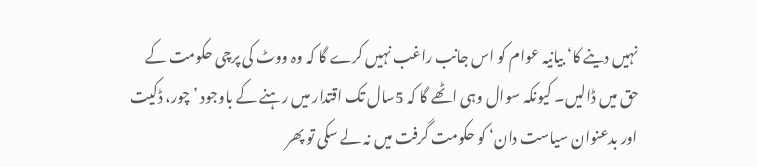نہیں دینے کا‘ بیانیہ عوام کو اس جانب راغب نہیں کرے گا کہ وہ ووٹ کی پرچی حکومت کے حق میں ڈالیں۔ کیونکہ سوال وہی اٹھے گا کہ 5سال تک اقتدار میں رہنے کے باوجود ’چور، ڈکیت اور بدعنوان سیاست دان‘ کو حکومت گرفت میں نہ لے سکی تو پھر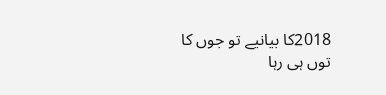2018کا بیانیے تو جوں کا توں ہی رہا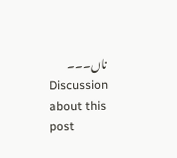ناں۔۔۔
Discussion about this post